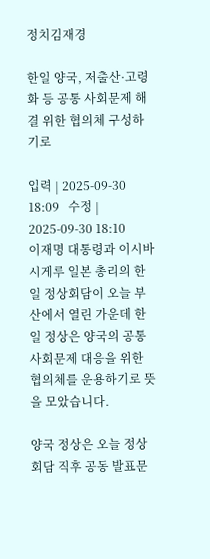정치김재경

한일 양국, 저출산·고령화 등 공통 사회문제 해결 위한 협의체 구성하기로

입력 | 2025-09-30 18:09   수정 | 2025-09-30 18:10
이재명 대통령과 이시바 시게루 일본 총리의 한일 정상회담이 오늘 부산에서 열린 가운데 한일 정상은 양국의 공통 사회문제 대응을 위한 협의체를 운용하기로 뜻을 모았습니다.

양국 정상은 오늘 정상회담 직후 공동 발표문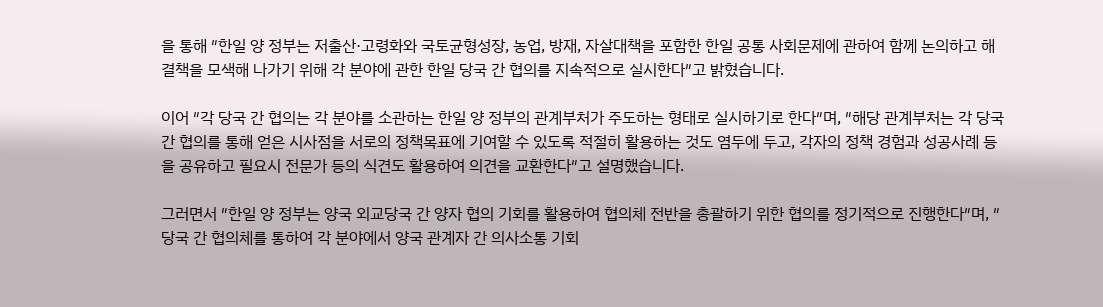을 통해 ″한일 양 정부는 저출산·고령화와 국토균형성장, 농업, 방재, 자살대책을 포함한 한일 공통 사회문제에 관하여 함께 논의하고 해결책을 모색해 나가기 위해 각 분야에 관한 한일 당국 간 협의를 지속적으로 실시한다″고 밝혔습니다.

이어 ″각 당국 간 협의는 각 분야를 소관하는 한일 양 정부의 관계부처가 주도하는 형태로 실시하기로 한다″며, ″해당 관계부처는 각 당국 간 협의를 통해 얻은 시사점을 서로의 정책목표에 기여할 수 있도록 적절히 활용하는 것도 염두에 두고, 각자의 정책 경험과 성공사례 등을 공유하고 필요시 전문가 등의 식견도 활용하여 의견을 교환한다″고 설명했습니다.

그러면서 ″한일 양 정부는 양국 외교당국 간 양자 협의 기회를 활용하여 협의체 전반을 총괄하기 위한 협의를 정기적으로 진행한다″며, ″당국 간 협의체를 통하여 각 분야에서 양국 관계자 간 의사소통 기회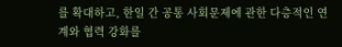를 확대하고, 한일 간 공통 사회문제에 관한 다층적인 연계와 협력 강화를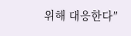위해 대응한다″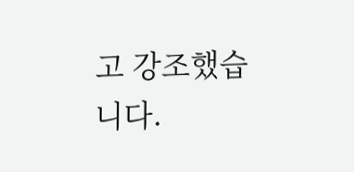고 강조했습니다.